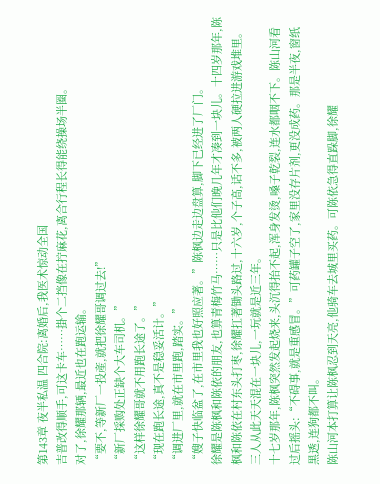第143章 夜半私温 四合院:离婚后,我医术惊动全国
吉普改得顺手,可这卡车……掛个二挡像在拧麻花,离合行程长得能绕操场半圈。
对了,徐耀那辆,最近也在跑运输。
“要不,等新厂一投產,就把徐耀哥调过去!”
“新厂採购处正缺个大车司机。”
“这样徐耀哥就不用跑长途了。”
“现在跑长途,真不是稳妥活计。”
“调进厂里,就在市里跑,踏实。”
“嫂子快临盆了,在市里我也好照应著。”陈枫边走边盘算,脚下已经进了厂门。
徐耀是陈枫和陈依的朋友,也算青梅竹马……只是比他们晚几年才凑到一块儿。十四岁那年,陈枫和陈依在村东头打枣,徐耀扛著锄头路过,十六岁,个子高,话不多,被两人硬拉进游戏堆里。三人从此天天混在一块儿,一玩就是近三年。
十七岁那年,陈枫突然发起烧来,头沉得抬不起,浑身发烫,嗓子乾裂,连水都咽不下。陈山河看过后摇头:“不碍事,就是重感冒。”可药罐子空了,家里没存片剂,更没成药。那是半夜,窗纸黑透,连狗都不叫。
陈山河本打算让陈枫忍到天亮,他骑车去城里买药。可陈依急得直跺脚,徐耀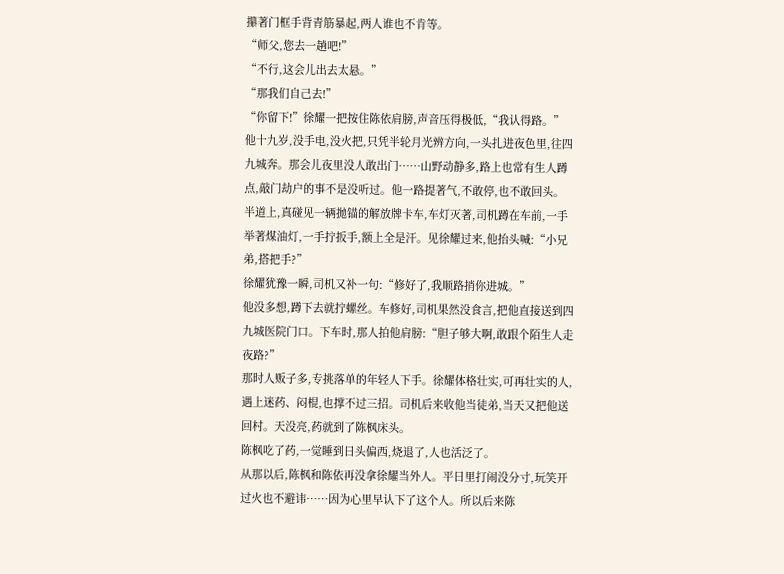攥著门框手背青筋暴起,两人谁也不肯等。
“师父,您去一趟吧!”
“不行,这会儿出去太悬。”
“那我们自己去!”
“你留下!”徐耀一把按住陈依肩膀,声音压得极低,“我认得路。”
他十九岁,没手电,没火把,只凭半轮月光辨方向,一头扎进夜色里,往四九城奔。那会儿夜里没人敢出门……山野动静多,路上也常有生人蹲点,敲门劫户的事不是没听过。他一路提著气,不敢停,也不敢回头。
半道上,真碰见一辆拋锚的解放牌卡车,车灯灭著,司机蹲在车前,一手举著煤油灯,一手拧扳手,额上全是汗。见徐耀过来,他抬头喊:“小兄弟,搭把手?”
徐耀犹豫一瞬,司机又补一句:“修好了,我顺路捎你进城。”
他没多想,蹲下去就拧螺丝。车修好,司机果然没食言,把他直接送到四九城医院门口。下车时,那人拍他肩膀:“胆子够大啊,敢跟个陌生人走夜路?”
那时人贩子多,专挑落单的年轻人下手。徐耀体格壮实,可再壮实的人,遇上迷药、闷棍,也撑不过三招。司机后来收他当徒弟,当天又把他送回村。天没亮,药就到了陈枫床头。
陈枫吃了药,一觉睡到日头偏西,烧退了,人也活泛了。
从那以后,陈枫和陈依再没拿徐耀当外人。平日里打闹没分寸,玩笑开过火也不避讳……因为心里早认下了这个人。所以后来陈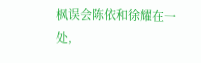枫误会陈依和徐耀在一处,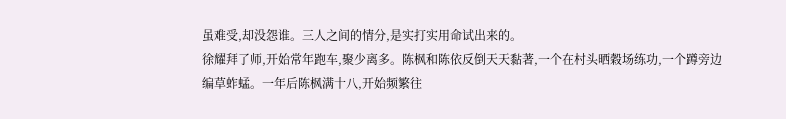虽难受,却没怨谁。三人之间的情分,是实打实用命试出来的。
徐耀拜了师,开始常年跑车,聚少离多。陈枫和陈依反倒天天黏著,一个在村头晒穀场练功,一个蹲旁边编草蚱蜢。一年后陈枫满十八,开始频繁往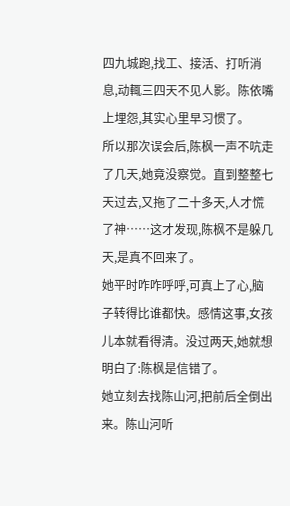四九城跑,找工、接活、打听消息,动輒三四天不见人影。陈依嘴上埋怨,其实心里早习惯了。
所以那次误会后,陈枫一声不吭走了几天,她竟没察觉。直到整整七天过去,又拖了二十多天,人才慌了神……这才发现,陈枫不是躲几天,是真不回来了。
她平时咋咋呼呼,可真上了心,脑子转得比谁都快。感情这事,女孩儿本就看得清。没过两天,她就想明白了:陈枫是信错了。
她立刻去找陈山河,把前后全倒出来。陈山河听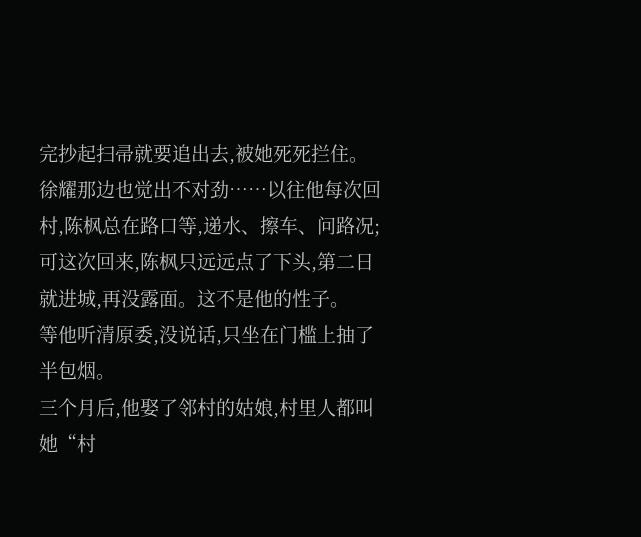完抄起扫帚就要追出去,被她死死拦住。
徐耀那边也觉出不对劲……以往他每次回村,陈枫总在路口等,递水、擦车、问路况;可这次回来,陈枫只远远点了下头,第二日就进城,再没露面。这不是他的性子。
等他听清原委,没说话,只坐在门槛上抽了半包烟。
三个月后,他娶了邻村的姑娘,村里人都叫她“村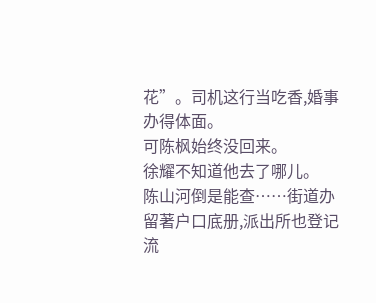花”。司机这行当吃香,婚事办得体面。
可陈枫始终没回来。
徐耀不知道他去了哪儿。
陈山河倒是能查……街道办留著户口底册,派出所也登记流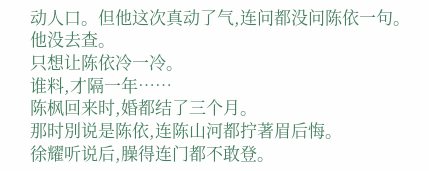动人口。但他这次真动了气,连问都没问陈依一句。
他没去查。
只想让陈依冷一冷。
谁料,才隔一年……
陈枫回来时,婚都结了三个月。
那时別说是陈依,连陈山河都拧著眉后悔。
徐耀听说后,臊得连门都不敢登。